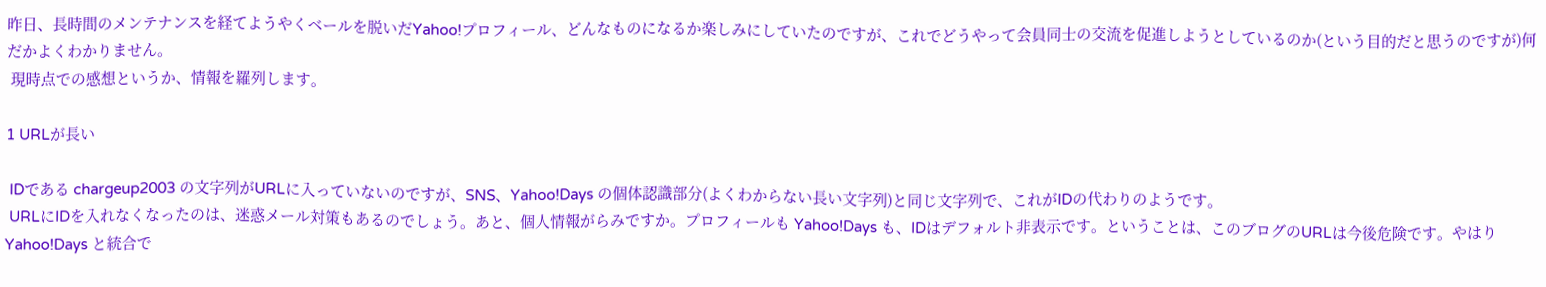昨日、長時間のメンテナンスを経てようやくベールを脱いだYahoo!プロフィール、どんなものになるか楽しみにしていたのですが、これでどうやって会員同士の交流を促進しようとしているのか(という目的だと思うのですが)何だかよくわかりません。
 現時点での感想というか、情報を羅列します。

1 URLが長い

 IDである chargeup2003 の文字列がURLに入っていないのですが、SNS、Yahoo!Days の個体認識部分(よくわからない長い文字列)と同じ文字列で、これがIDの代わりのようです。
 URLにIDを入れなくなったのは、迷惑メール対策もあるのでしょう。あと、個人情報がらみですか。プロフィールも Yahoo!Days も、IDはデフォルト非表示です。ということは、このブログのURLは今後危険です。やはりYahoo!Days と統合で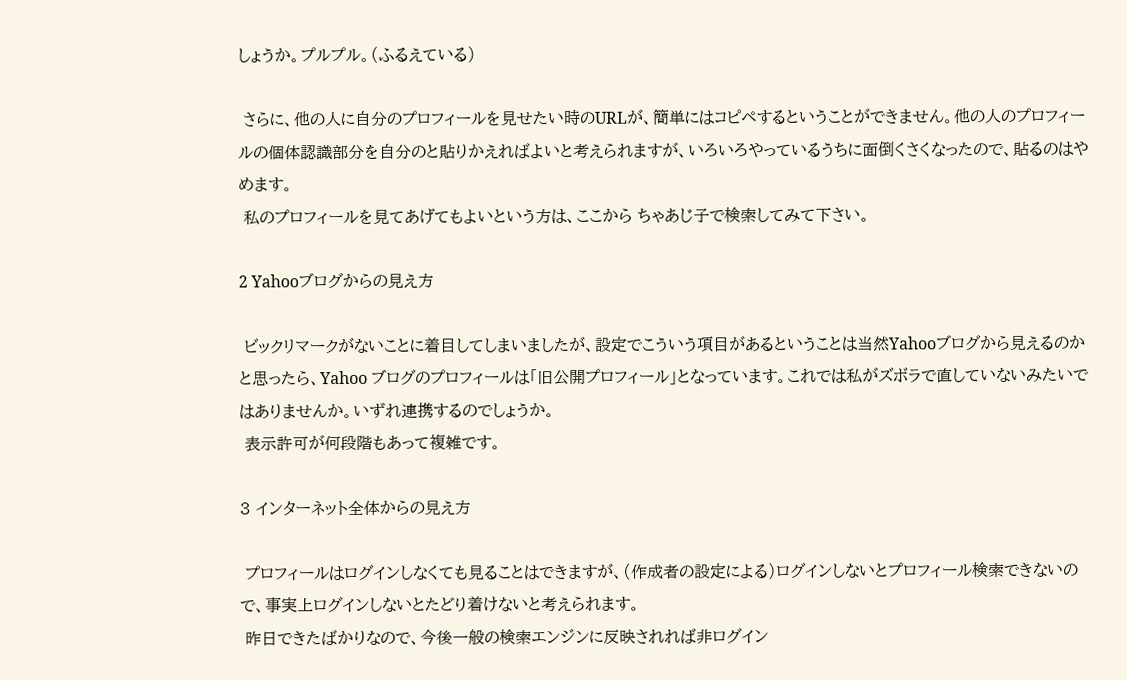しょうか。プルプル。(ふるえている)

 さらに、他の人に自分のプロフィールを見せたい時のURLが、簡単にはコピペするということができません。他の人のプロフィールの個体認識部分を自分のと貼りかえればよいと考えられますが、いろいろやっているうちに面倒くさくなったので、貼るのはやめます。
 私のプロフィールを見てあげてもよいという方は、ここから ちゃあじ子で検索してみて下さい。

2 Yahooブログからの見え方

 ビックリマークがないことに着目してしまいましたが、設定でこういう項目があるということは当然Yahooブログから見えるのかと思ったら、Yahoo ブログのプロフィールは「旧公開プロフィール」となっています。これでは私がズボラで直していないみたいではありませんか。いずれ連携するのでしょうか。
 表示許可が何段階もあって複雑です。

3 インターネット全体からの見え方

 プロフィールはログインしなくても見ることはできますが、(作成者の設定による)ログインしないとプロフィール検索できないので、事実上ログインしないとたどり着けないと考えられます。
 昨日できたばかりなので、今後一般の検索エンジンに反映されれば非ログイン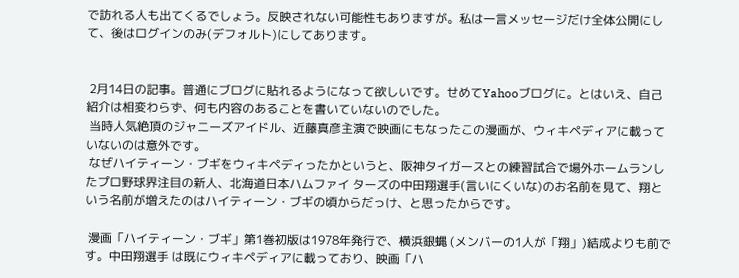で訪れる人も出てくるでしょう。反映されない可能性もありますが。私は一言メッセージだけ全体公開にして、後はログインのみ(デフォルト)にしてあります。


 2月14日の記事。普通にブログに貼れるようになって欲しいです。せめてYahooブログに。とはいえ、自己紹介は相変わらず、何も内容のあることを書いていないのでした。
 当時人気絶頂のジャニーズアイドル、近藤真彦主演で映画にもなったこの漫画が、ウィキペディアに載っていないのは意外です。
 なぜハイティーン・ブギをウィキペディったかというと、阪神タイガースとの練習試合で場外ホームランしたプロ野球界注目の新人、北海道日本ハムファイ ターズの中田翔選手(言いにくいな)のお名前を見て、翔という名前が増えたのはハイティーン・ブギの頃からだっけ、と思ったからです。

 漫画「ハイティーン・ブギ」第1巻初版は1978年発行で、横浜銀蝿 (メンバーの1人が「翔」)結成よりも前です。中田翔選手 は既にウィキペディアに載っており、映画「ハ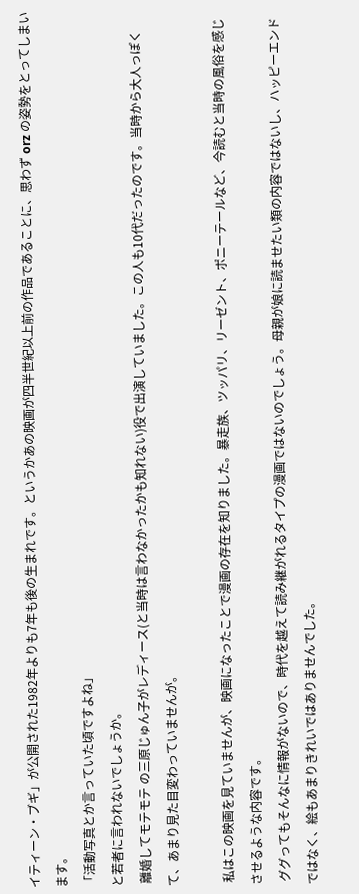イティーン・ブギ」が公開された1982年よりも7年も後の生まれです。というかあの映画が四半世紀以上前の作品であることに、思わず orz の姿勢をとってしまいます。
「活動写真とか言っていた頃ですよね」
と若者に言われないでしょうか。
 離婚してモテモテ の三原じゅん子がレディース(と当時は言わなかったかも知れない)役で出演していました。この人も10代だったのです。当時から大人っぽくて、あまり見た目変わっていませんが。

 私はこの映画を見ていませんが、映画になったことで漫画の存在を知りました。暴走族、ツッパリ、リーゼント、ポニーテールなど、今読むと当時の風俗を感じさせるような内容です。
 ググってもそんなに情報がないので、時代を越えて読み継がれるタイプの漫画ではないのでしょう。母親が娘に読ませたい類の内容ではないし、ハッピーエンドではなく、絵もあまりきれいではありませんでした。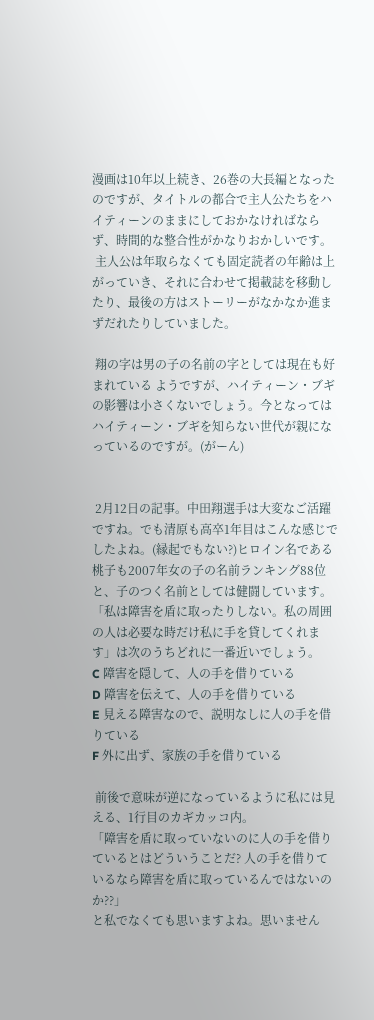漫画は10年以上続き、26巻の大長編となったのですが、タイトルの都合で主人公たちをハイティーンのままにしておかなければならず、時間的な整合性がかなりおかしいです。
 主人公は年取らなくても固定読者の年齢は上がっていき、それに合わせて掲載誌を移動したり、最後の方はストーリーがなかなか進まずだれたりしていました。

 翔の字は男の子の名前の字としては現在も好まれている ようですが、ハイティーン・ブギの影響は小さくないでしょう。今となってはハイティーン・ブギを知らない世代が親になっているのですが。(がーん)


 2月12日の記事。中田翔選手は大変なご活躍ですね。でも清原も高卒1年目はこんな感じでしたよね。(縁起でもない?)ヒロイン名である桃子も2007年女の子の名前ランキング88位と、子のつく名前としては健闘しています。
「私は障害を盾に取ったりしない。私の周囲の人は必要な時だけ私に手を貸してくれます」は次のうちどれに一番近いでしょう。
C 障害を隠して、人の手を借りている
D 障害を伝えて、人の手を借りている
E 見える障害なので、説明なしに人の手を借りている
F 外に出ず、家族の手を借りている

 前後で意味が逆になっているように私には見える、1行目のカギカッコ内。
「障害を盾に取っていないのに人の手を借りているとはどういうことだ? 人の手を借りているなら障害を盾に取っているんではないのか??」
と私でなくても思いますよね。思いません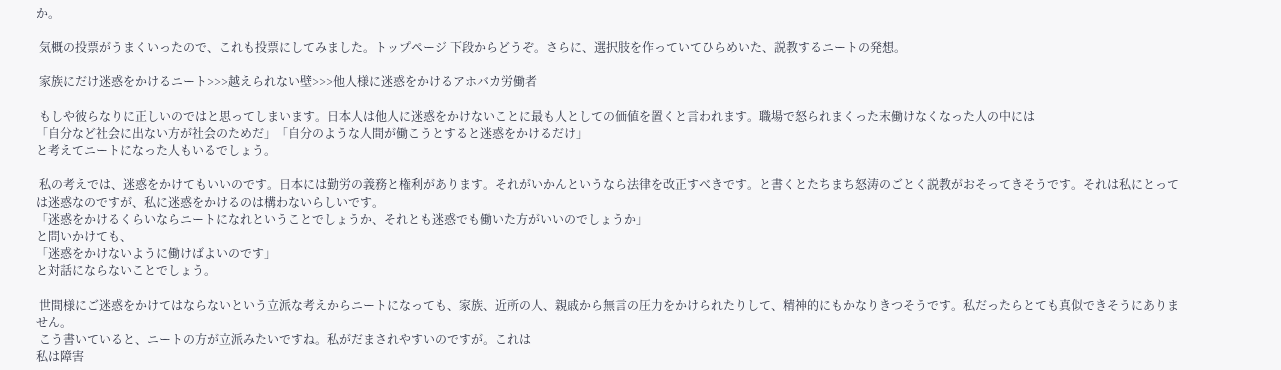か。

 気概の投票がうまくいったので、これも投票にしてみました。トップページ 下段からどうぞ。さらに、選択肢を作っていてひらめいた、説教するニートの発想。

 家族にだけ迷惑をかけるニート>>>越えられない壁>>>他人様に迷惑をかけるアホバカ労働者

 もしや彼らなりに正しいのではと思ってしまいます。日本人は他人に迷惑をかけないことに最も人としての価値を置くと言われます。職場で怒られまくった末働けなくなった人の中には
「自分など社会に出ない方が社会のためだ」「自分のような人間が働こうとすると迷惑をかけるだけ」
と考えてニートになった人もいるでしょう。

 私の考えでは、迷惑をかけてもいいのです。日本には勤労の義務と権利があります。それがいかんというなら法律を改正すべきです。と書くとたちまち怒涛のごとく説教がおそってきそうです。それは私にとっては迷惑なのですが、私に迷惑をかけるのは構わないらしいです。
「迷惑をかけるくらいならニートになれということでしょうか、それとも迷惑でも働いた方がいいのでしょうか」
と問いかけても、
「迷惑をかけないように働けばよいのです」
と対話にならないことでしょう。

 世間様にご迷惑をかけてはならないという立派な考えからニートになっても、家族、近所の人、親戚から無言の圧力をかけられたりして、精神的にもかなりきつそうです。私だったらとても真似できそうにありません。
 こう書いていると、ニートの方が立派みたいですね。私がだまされやすいのですが。これは
私は障害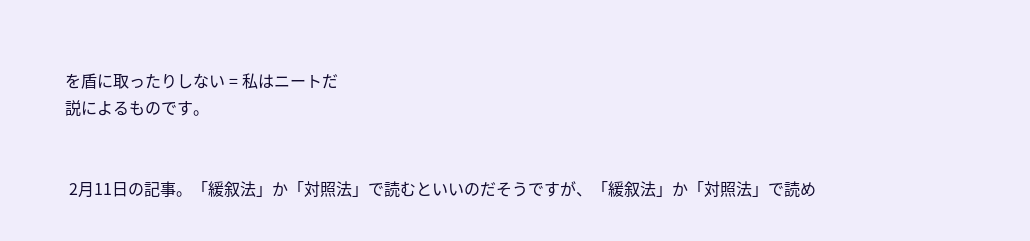を盾に取ったりしない = 私はニートだ
説によるものです。


 2月11日の記事。「緩叙法」か「対照法」で読むといいのだそうですが、「緩叙法」か「対照法」で読め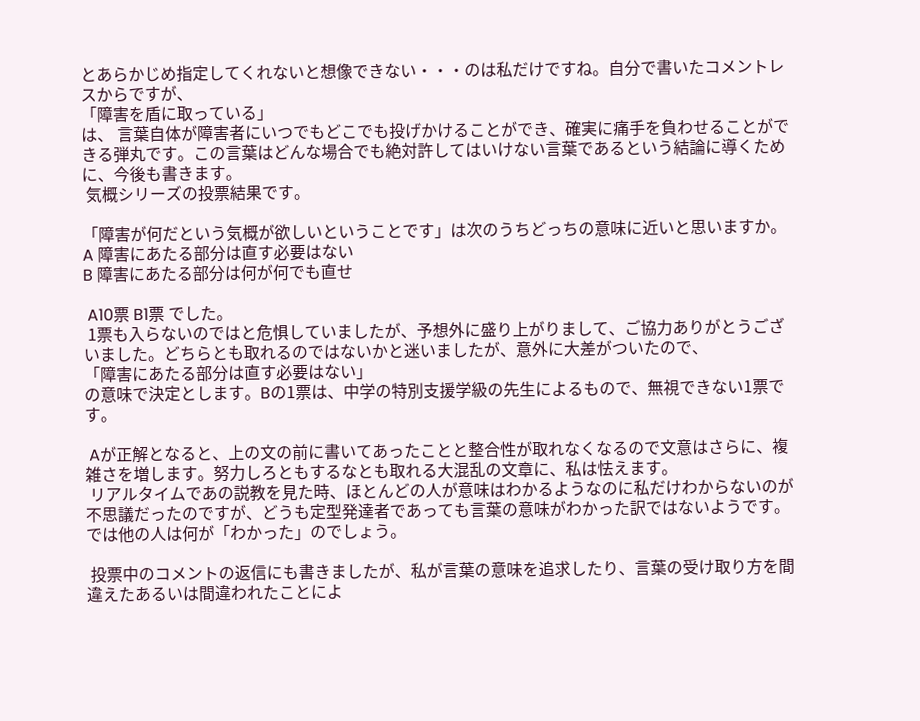とあらかじめ指定してくれないと想像できない・・・のは私だけですね。自分で書いたコメントレスからですが、
「障害を盾に取っている」
は、 言葉自体が障害者にいつでもどこでも投げかけることができ、確実に痛手を負わせることができる弾丸です。この言葉はどんな場合でも絶対許してはいけない言葉であるという結論に導くために、今後も書きます。
 気概シリーズの投票結果です。

「障害が何だという気概が欲しいということです」は次のうちどっちの意味に近いと思いますか。
A 障害にあたる部分は直す必要はない
B 障害にあたる部分は何が何でも直せ

 A10票 B1票 でした。
 1票も入らないのではと危惧していましたが、予想外に盛り上がりまして、ご協力ありがとうございました。どちらとも取れるのではないかと迷いましたが、意外に大差がついたので、
「障害にあたる部分は直す必要はない」
の意味で決定とします。Bの1票は、中学の特別支援学級の先生によるもので、無視できない1票です。

 Aが正解となると、上の文の前に書いてあったことと整合性が取れなくなるので文意はさらに、複雑さを増します。努力しろともするなとも取れる大混乱の文章に、私は怯えます。
 リアルタイムであの説教を見た時、ほとんどの人が意味はわかるようなのに私だけわからないのが不思議だったのですが、どうも定型発達者であっても言葉の意味がわかった訳ではないようです。では他の人は何が「わかった」のでしょう。

 投票中のコメントの返信にも書きましたが、私が言葉の意味を追求したり、言葉の受け取り方を間違えたあるいは間違われたことによ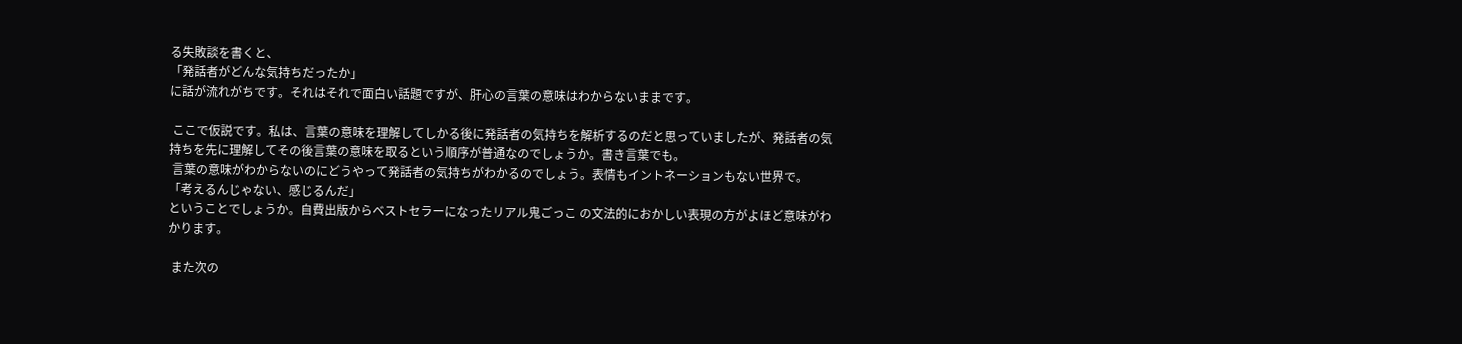る失敗談を書くと、
「発話者がどんな気持ちだったか」
に話が流れがちです。それはそれで面白い話題ですが、肝心の言葉の意味はわからないままです。

 ここで仮説です。私は、言葉の意味を理解してしかる後に発話者の気持ちを解析するのだと思っていましたが、発話者の気持ちを先に理解してその後言葉の意味を取るという順序が普通なのでしょうか。書き言葉でも。
 言葉の意味がわからないのにどうやって発話者の気持ちがわかるのでしょう。表情もイントネーションもない世界で。
「考えるんじゃない、感じるんだ」
ということでしょうか。自費出版からベストセラーになったリアル鬼ごっこ の文法的におかしい表現の方がよほど意味がわかります。

 また次の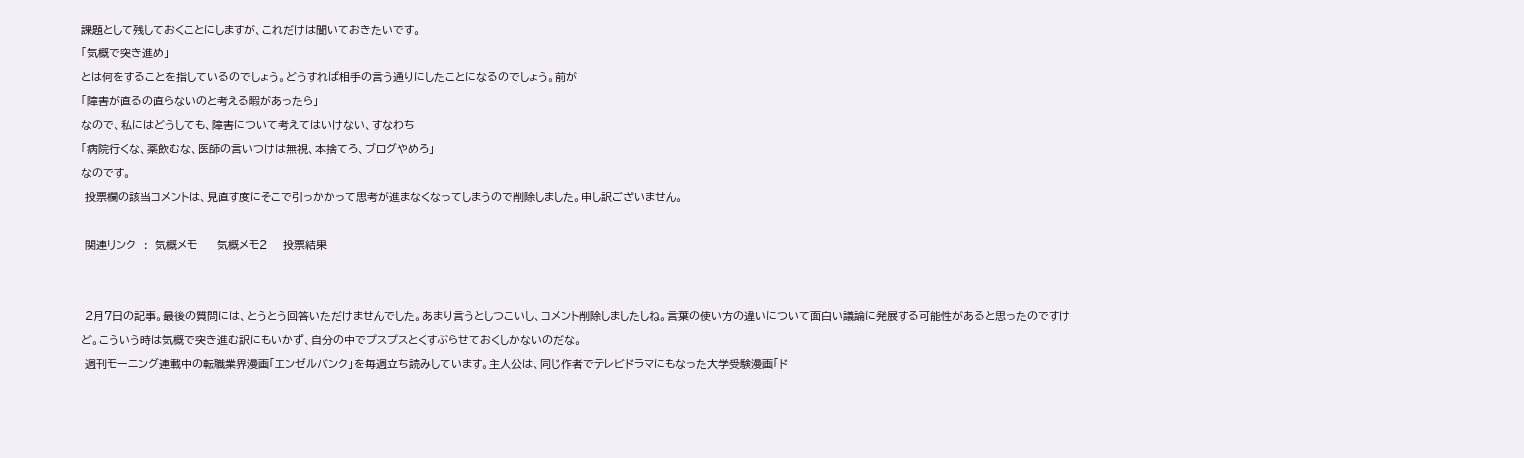課題として残しておくことにしますが、これだけは聞いておきたいです。
「気概で突き進め」
とは何をすることを指しているのでしょう。どうすれば相手の言う通りにしたことになるのでしょう。前が
「障害が直るの直らないのと考える暇があったら」
なので、私にはどうしても、障害について考えてはいけない、すなわち
「病院行くな、薬飲むな、医師の言いつけは無視、本捨てろ、ブログやめろ」
なのです。
 投票欄の該当コメントは、見直す度にそこで引っかかって思考が進まなくなってしまうので削除しました。申し訳ございません。

 関連リンク  :  気概メモ     気概メモ2    投票結果


 2月7日の記事。最後の質問には、とうとう回答いただけませんでした。あまり言うとしつこいし、コメント削除しましたしね。言葉の使い方の違いについて面白い議論に発展する可能性があると思ったのですけど。こういう時は気概で突き進む訳にもいかず、自分の中でプスプスとくすぶらせておくしかないのだな。
 週刊モーニング連載中の転職業界漫画「エンゼルバンク」を毎週立ち読みしています。主人公は、同じ作者でテレビドラマにもなった大学受験漫画「ド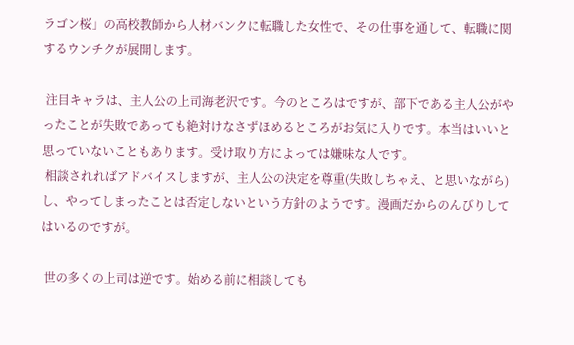ラゴン桜」の高校教師から人材バンクに転職した女性で、その仕事を通して、転職に関するウンチクが展開します。

 注目キャラは、主人公の上司海老沢です。今のところはですが、部下である主人公がやったことが失敗であっても絶対けなさずほめるところがお気に入りです。本当はいいと思っていないこともあります。受け取り方によっては嫌味な人です。
 相談されればアドバイスしますが、主人公の決定を尊重(失敗しちゃえ、と思いながら)し、やってしまったことは否定しないという方針のようです。漫画だからのんびりしてはいるのですが。

 世の多くの上司は逆です。始める前に相談しても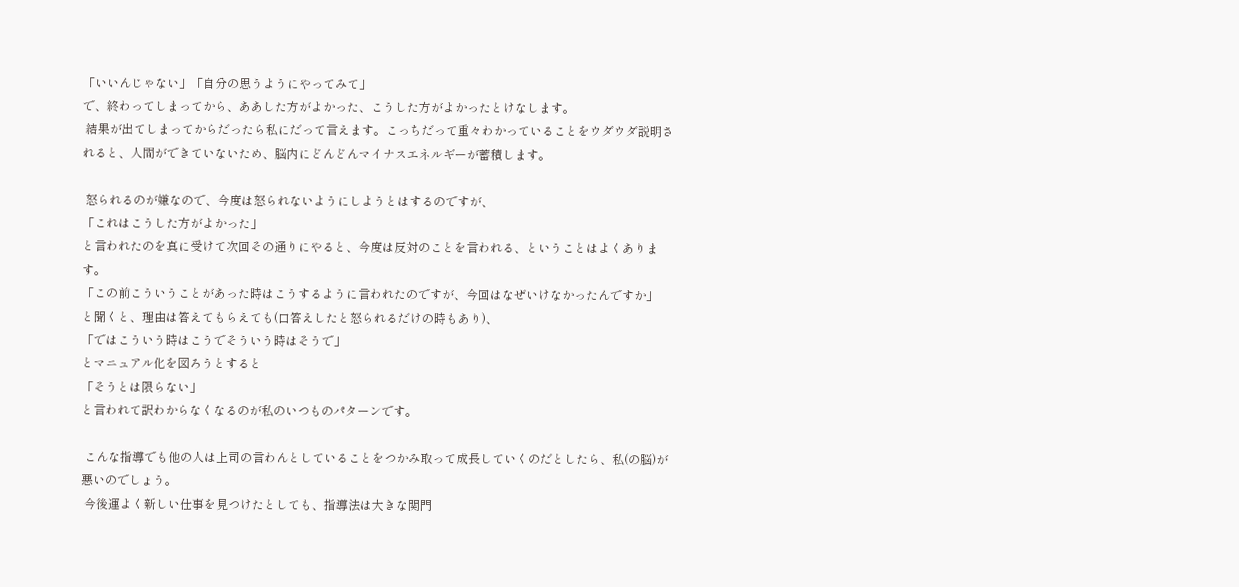「いいんじゃない」「自分の思うようにやってみて」
で、終わってしまってから、ああした方がよかった、こうした方がよかったとけなします。
 結果が出てしまってからだったら私にだって言えます。こっちだって重々わかっていることをウダウダ説明されると、人間ができていないため、脳内にどんどんマイナスエネルギーが蓄積します。

 怒られるのが嫌なので、今度は怒られないようにしようとはするのですが、
「これはこうした方がよかった」
と言われたのを真に受けて次回その通りにやると、今度は反対のことを言われる、ということはよくあります。
「この前こういうことがあった時はこうするように言われたのですが、今回はなぜいけなかったんですか」
と聞くと、理由は答えてもらえても(口答えしたと怒られるだけの時もあり)、
「ではこういう時はこうでそういう時はそうで」
とマニュアル化を図ろうとすると
「そうとは限らない」
と言われて訳わからなくなるのが私のいつものパターンです。

 こんな指導でも他の人は上司の言わんとしていることをつかみ取って成長していくのだとしたら、私(の脳)が悪いのでしょう。
 今後運よく新しい仕事を見つけたとしても、指導法は大きな関門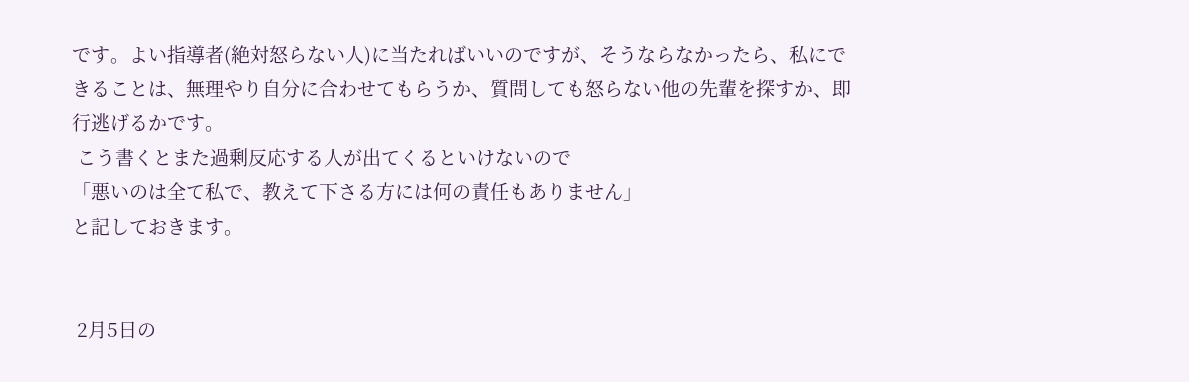です。よい指導者(絶対怒らない人)に当たればいいのですが、そうならなかったら、私にできることは、無理やり自分に合わせてもらうか、質問しても怒らない他の先輩を探すか、即行逃げるかです。
 こう書くとまた過剰反応する人が出てくるといけないので
「悪いのは全て私で、教えて下さる方には何の責任もありません」
と記しておきます。


 2月5日の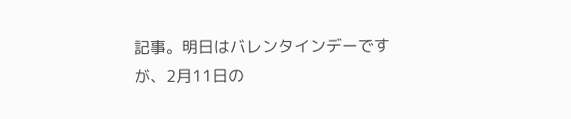記事。明日はバレンタインデーですが、2月11日の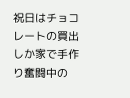祝日はチョコレートの買出しか家で手作り奮闘中の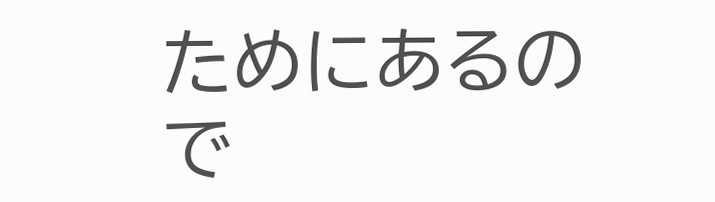ためにあるので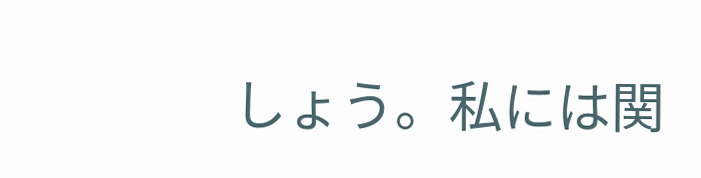しょう。私には関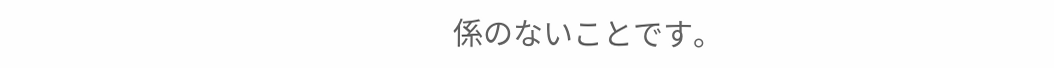係のないことです。